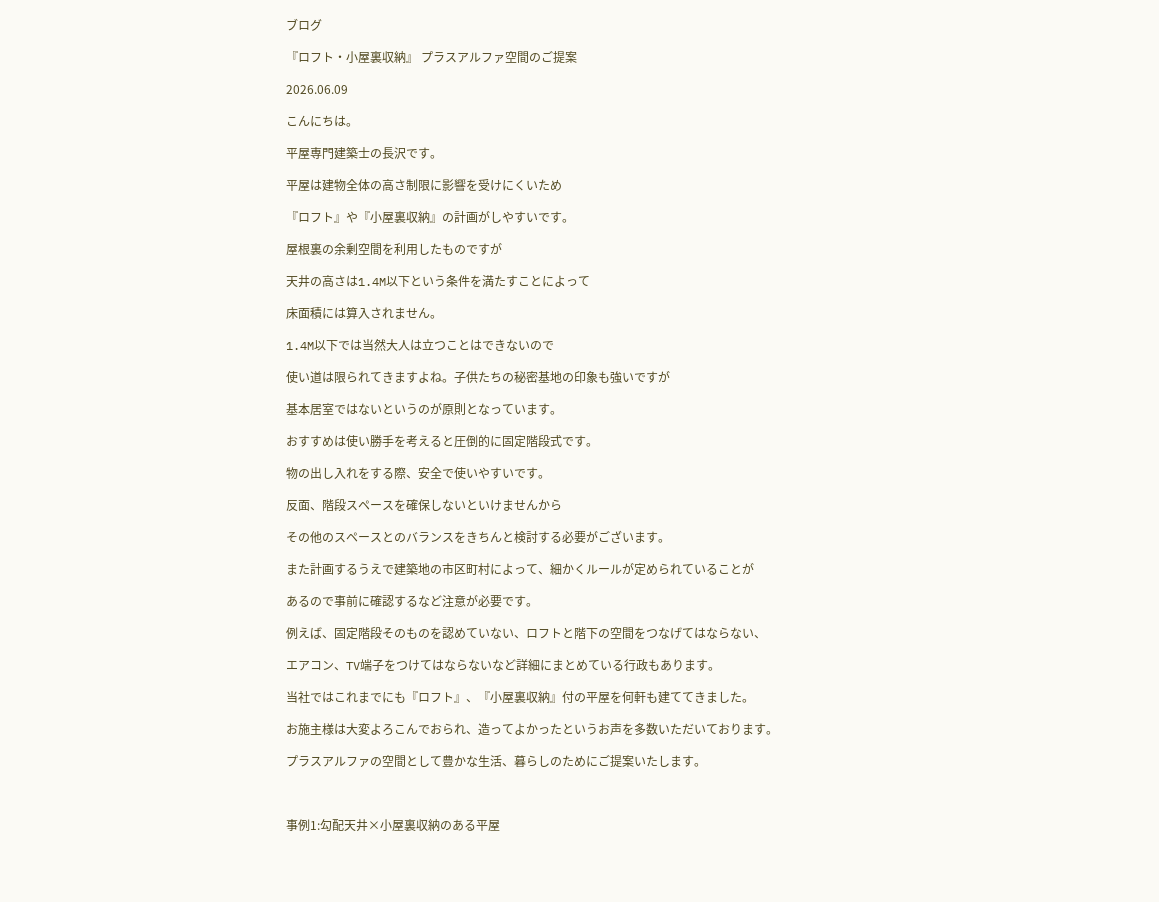ブログ

『ロフト・小屋裏収納』 プラスアルファ空間のご提案

2026.06.09

こんにちは。

平屋専門建築士の長沢です。

平屋は建物全体の高さ制限に影響を受けにくいため

『ロフト』や『小屋裏収納』の計画がしやすいです。

屋根裏の余剰空間を利用したものですが

天井の高さは1.4M以下という条件を満たすことによって

床面積には算入されません。

1.4M以下では当然大人は立つことはできないので

使い道は限られてきますよね。子供たちの秘密基地の印象も強いですが

基本居室ではないというのが原則となっています。

おすすめは使い勝手を考えると圧倒的に固定階段式です。

物の出し入れをする際、安全で使いやすいです。

反面、階段スペースを確保しないといけませんから

その他のスペースとのバランスをきちんと検討する必要がございます。

また計画するうえで建築地の市区町村によって、細かくルールが定められていることが

あるので事前に確認するなど注意が必要です。

例えば、固定階段そのものを認めていない、ロフトと階下の空間をつなげてはならない、

エアコン、TV端子をつけてはならないなど詳細にまとめている行政もあります。

当社ではこれまでにも『ロフト』、『小屋裏収納』付の平屋を何軒も建ててきました。

お施主様は大変よろこんでおられ、造ってよかったというお声を多数いただいております。

プラスアルファの空間として豊かな生活、暮らしのためにご提案いたします。



事例1:勾配天井×小屋裏収納のある平屋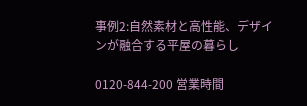事例2:自然素材と高性能、デザインが融合する平屋の暮らし

0120-844-200 営業時間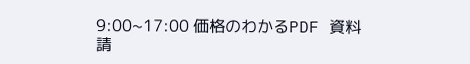9:00~17:00 価格のわかるPDF 資料請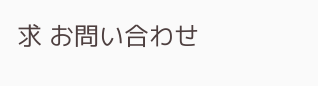求 お問い合わせ